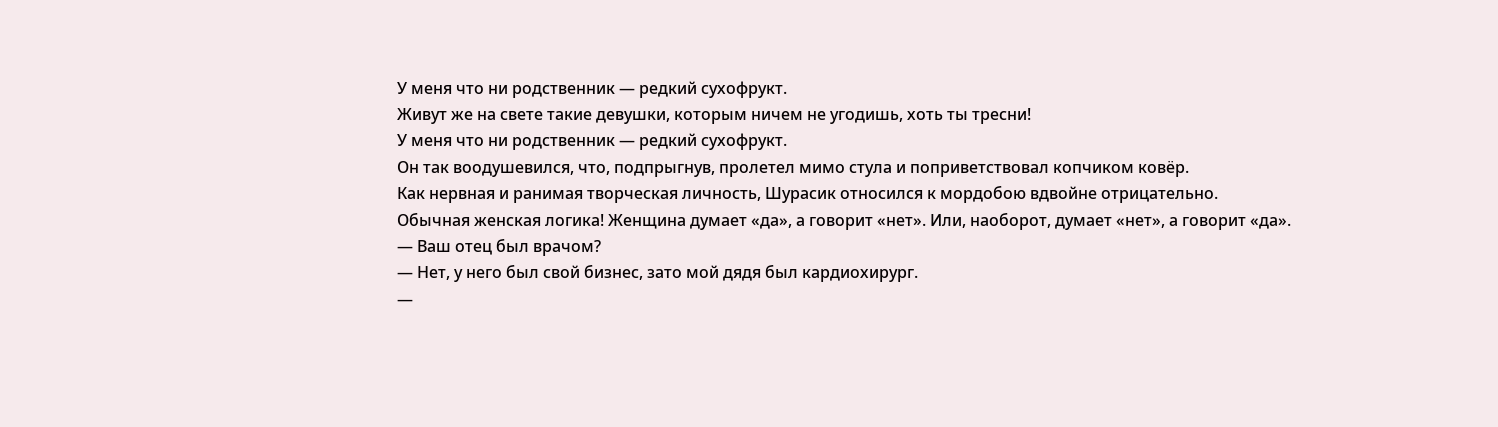У меня что ни родственник — редкий сухофрукт.
Живут же на свете такие девушки, которым ничем не угодишь, хоть ты тресни!
У меня что ни родственник — редкий сухофрукт.
Он так воодушевился, что, подпрыгнув, пролетел мимо стула и поприветствовал копчиком ковёр.
Как нервная и ранимая творческая личность, Шурасик относился к мордобою вдвойне отрицательно.
Обычная женская логика! Женщина думает «да», а говорит «нет». Или, наоборот, думает «нет», а говорит «да».
— Ваш отец был врачом?
— Нет, у него был свой бизнес, зато мой дядя был кардиохирург.
—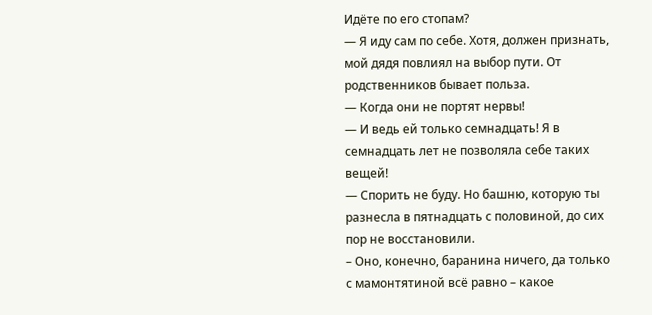Идёте по его стопам?
— Я иду сам по себе. Хотя, должен признать, мой дядя повлиял на выбор пути. От родственников бывает польза.
— Когда они не портят нервы!
— И ведь ей только семнадцать! Я в семнадцать лет не позволяла себе таких вещей!
— Спорить не буду. Но башню, которую ты разнесла в пятнадцать с половиной, до сих пор не восстановили.
– Оно, конечно, баранина ничего, да только с мамонтятиной всё равно – какое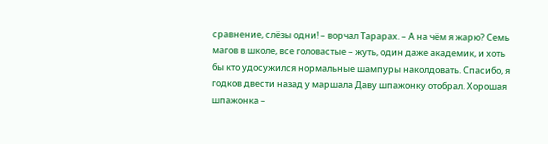сравнение, слёзы одни! – ворчал Тарарах. – А на чём я жарю? Семь магов в школе, все головастые – жуть, один даже академик, и хоть бы кто удосужился нормальные шампуры наколдовать. Спасибо, я годков двести назад у маршала Даву шпажонку отобрал. Хорошая шпажонка –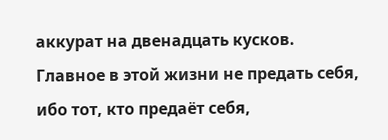аккурат на двенадцать кусков.
Главное в этой жизни не предать себя, ибо тот, кто предаёт себя,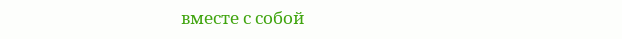вместе с собой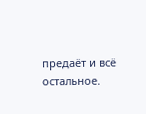предаёт и всё остальное.